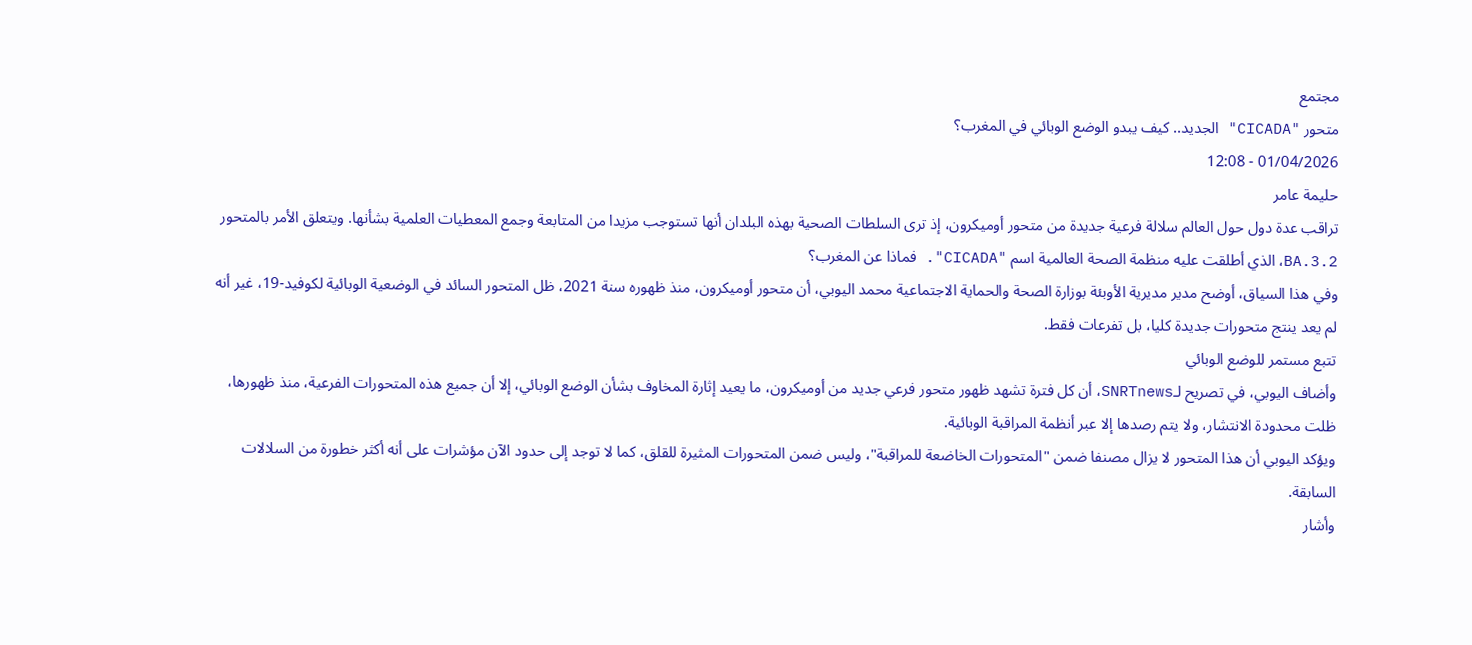مجتمع
متحور "CICADA" الجديد.. كيف يبدو الوضع الوبائي في المغرب؟
01/04/2026 - 12:08
حليمة عامر
تراقب عدة دول حول العالم سلالة فرعية جديدة من متحور أوميكرون، إذ ترى السلطات الصحية بهذه البلدان أنها تستوجب مزيدا من المتابعة وجمع المعطيات العلمية بشأنها. ويتعلق الأمر بالمتحور BA.3.2، الذي أطلقت عليه منظمة الصحة العالمية اسم "CICADA". فماذا عن المغرب؟
وفي هذا السياق، أوضح مدير مديرية الأوبئة بوزارة الصحة والحماية الاجتماعية محمد اليوبي، أن متحور أوميكرون، منذ ظهوره سنة 2021، ظل المتحور السائد في الوضعية الوبائية لكوفيد-19، غير أنه لم يعد ينتج متحورات جديدة كليا، بل تفرعات فقط.
تتبع مستمر للوضع الوبائي
وأضاف اليوبي، في تصريح لـSNRTnews، أن كل فترة تشهد ظهور متحور فرعي جديد من أوميكرون، ما يعيد إثارة المخاوف بشأن الوضع الوبائي، إلا أن جميع هذه المتحورات الفرعية، منذ ظهورها، ظلت محدودة الانتشار، ولا يتم رصدها إلا عبر أنظمة المراقبة الوبائية.
ويؤكد اليوبي أن هذا المتحور لا يزال مصنفا ضمن "المتحورات الخاضعة للمراقبة"، وليس ضمن المتحورات المثيرة للقلق، كما لا توجد إلى حدود الآن مؤشرات على أنه أكثر خطورة من السلالات السابقة.
وأشار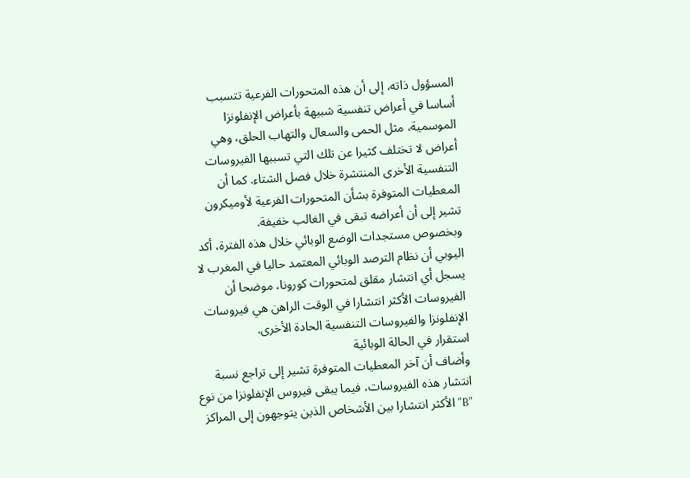المسؤول ذاته، إلى أن هذه المتحورات الفرعية تتسبب أساسا في أعراض تنفسية شبيهة بأعراض الإنفلونزا الموسمية، مثل الحمى والسعال والتهاب الحلق، وهي أعراض لا تختلف كثيرا عن تلك التي تسببها الفيروسات التنفسية الأخرى المنتشرة خلال فصل الشتاء. كما أن المعطيات المتوفرة بشأن المتحورات الفرعية لأوميكرون تشير إلى أن أعراضه تبقى في الغالب خفيفة.
وبخصوص مستجدات الوضع الوبائي خلال هذه الفترة، أكد اليوبي أن نظام الترصد الوبائي المعتمد حاليا في المغرب لا يسجل أي انتشار مقلق لمتحورات كورونا، موضحا أن الفيروسات الأكثر انتشارا في الوقت الراهن هي فيروسات الإنفلونزا والفيروسات التنفسية الحادة الأخرى.
استقرار في الحالة الوبائية
وأضاف أن آخر المعطيات المتوفرة تشير إلى تراجع نسبة انتشار هذه الفيروسات، فيما يبقى فيروس الإنفلونزا من نوع "B" الأكثر انتشارا بين الأشخاص الذين يتوجهون إلى المراكز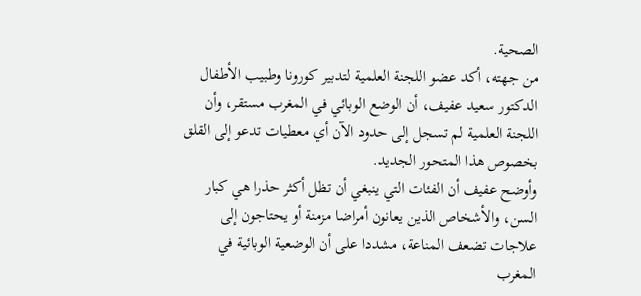الصحية.
من جهته، أكد عضو اللجنة العلمية لتدبير كورونا وطبيب الأطفال الدكتور سعيد عفيف، أن الوضع الوبائي في المغرب مستقر، وأن اللجنة العلمية لم تسجل إلى حدود الآن أي معطيات تدعو إلى القلق بخصوص هذا المتحور الجديد.
وأوضح عفيف أن الفئات التي ينبغي أن تظل أكثر حذرا هي كبار السن، والأشخاص الذين يعانون أمراضا مزمنة أو يحتاجون إلى علاجات تضعف المناعة، مشددا على أن الوضعية الوبائية في المغرب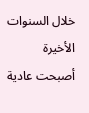خلال السنوات الأخيرة أصبحت عادية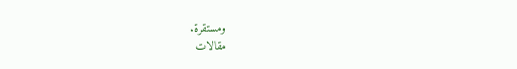ومستقرة.
مقالات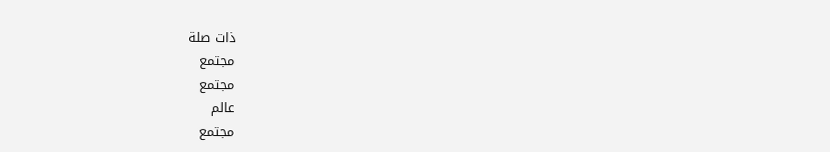ذات صلة
مجتمع
مجتمع
عالم
مجتمع